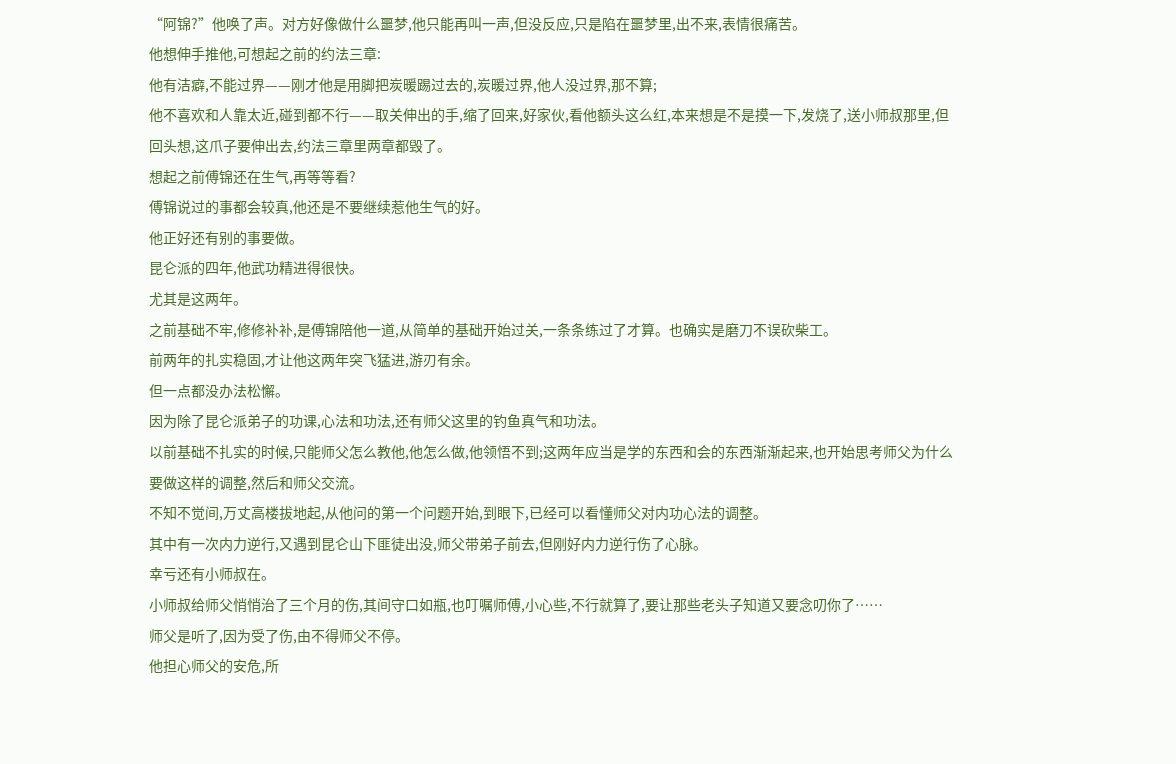“阿锦?”他唤了声。对方好像做什么噩梦,他只能再叫一声,但没反应,只是陷在噩梦里,出不来,表情很痛苦。
他想伸手推他,可想起之前的约法三章:
他有洁癖,不能过界——刚才他是用脚把炭暖踢过去的,炭暖过界,他人没过界,那不算;
他不喜欢和人靠太近,碰到都不行——取关伸出的手,缩了回来,好家伙,看他额头这么红,本来想是不是摸一下,发烧了,送小师叔那里,但回头想,这爪子要伸出去,约法三章里两章都毁了。
想起之前傅锦还在生气,再等等看?
傅锦说过的事都会较真,他还是不要继续惹他生气的好。
他正好还有别的事要做。
昆仑派的四年,他武功精进得很快。
尤其是这两年。
之前基础不牢,修修补补,是傅锦陪他一道,从简单的基础开始过关,一条条练过了才算。也确实是磨刀不误砍柴工。
前两年的扎实稳固,才让他这两年突飞猛进,游刃有余。
但一点都没办法松懈。
因为除了昆仑派弟子的功课,心法和功法,还有师父这里的钓鱼真气和功法。
以前基础不扎实的时候,只能师父怎么教他,他怎么做,他领悟不到;这两年应当是学的东西和会的东西渐渐起来,也开始思考师父为什么要做这样的调整,然后和师父交流。
不知不觉间,万丈高楼拔地起,从他问的第一个问题开始,到眼下,已经可以看懂师父对内功心法的调整。
其中有一次内力逆行,又遇到昆仑山下匪徒出没,师父带弟子前去,但刚好内力逆行伤了心脉。
幸亏还有小师叔在。
小师叔给师父悄悄治了三个月的伤,其间守口如瓶,也叮嘱师傅,小心些,不行就算了,要让那些老头子知道又要念叨你了……
师父是听了,因为受了伤,由不得师父不停。
他担心师父的安危,所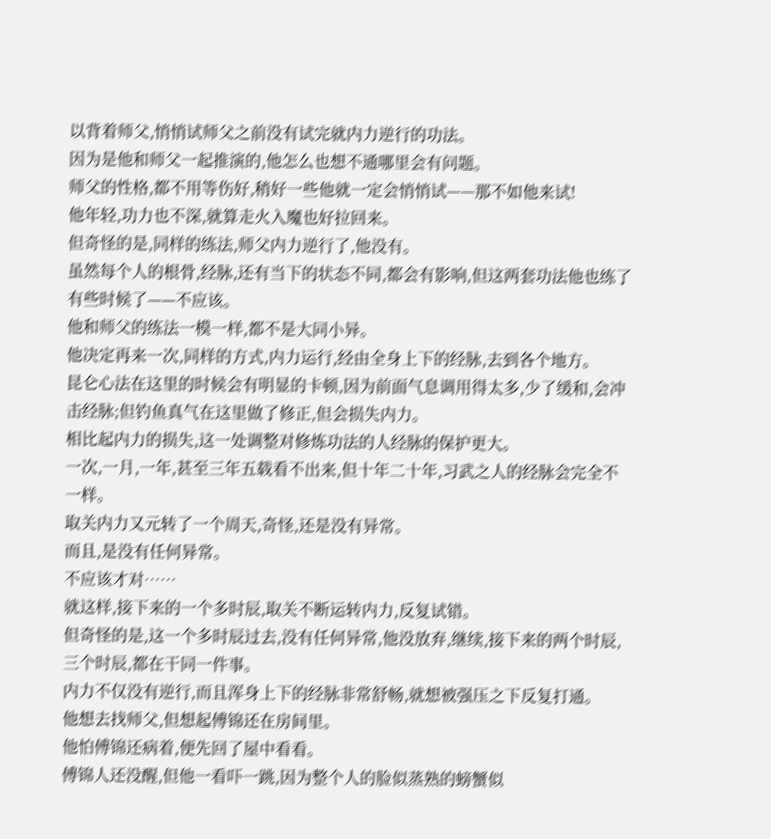以背着师父,悄悄试师父之前没有试完就内力逆行的功法。
因为是他和师父一起推演的,他怎么也想不通哪里会有问题。
师父的性格,都不用等伤好,稍好一些他就一定会悄悄试——那不如他来试!
他年轻,功力也不深,就算走火入魔也好拉回来。
但奇怪的是,同样的练法,师父内力逆行了,他没有。
虽然每个人的根骨,经脉,还有当下的状态不同,都会有影响,但这两套功法他也练了有些时候了——不应该。
他和师父的练法一模一样,都不是大同小异。
他决定再来一次,同样的方式,内力运行,经由全身上下的经脉,去到各个地方。
昆仑心法在这里的时候会有明显的卡顿,因为前面气息调用得太多,少了缓和,会冲击经脉;但钓鱼真气在这里做了修正,但会损失内力。
相比起内力的损失,这一处调整对修炼功法的人经脉的保护更大。
一次,一月,一年,甚至三年五载看不出来,但十年二十年,习武之人的经脉会完全不一样。
取关内力又元转了一个周天,奇怪,还是没有异常。
而且,是没有任何异常。
不应该才对……
就这样,接下来的一个多时辰,取关不断运转内力,反复试错。
但奇怪的是,这一个多时辰过去,没有任何异常,他没放弃,继续,接下来的两个时辰,三个时辰,都在干同一件事。
内力不仅没有逆行,而且浑身上下的经脉非常舒畅,就想被强压之下反复打通。
他想去找师父,但想起傅锦还在房间里。
他怕傅锦还病着,便先回了屋中看看。
傅锦人还没醒,但他一看吓一跳,因为整个人的脸似蒸熟的螃蟹似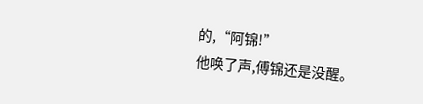的,“阿锦!”
他唤了声,傅锦还是没醒。